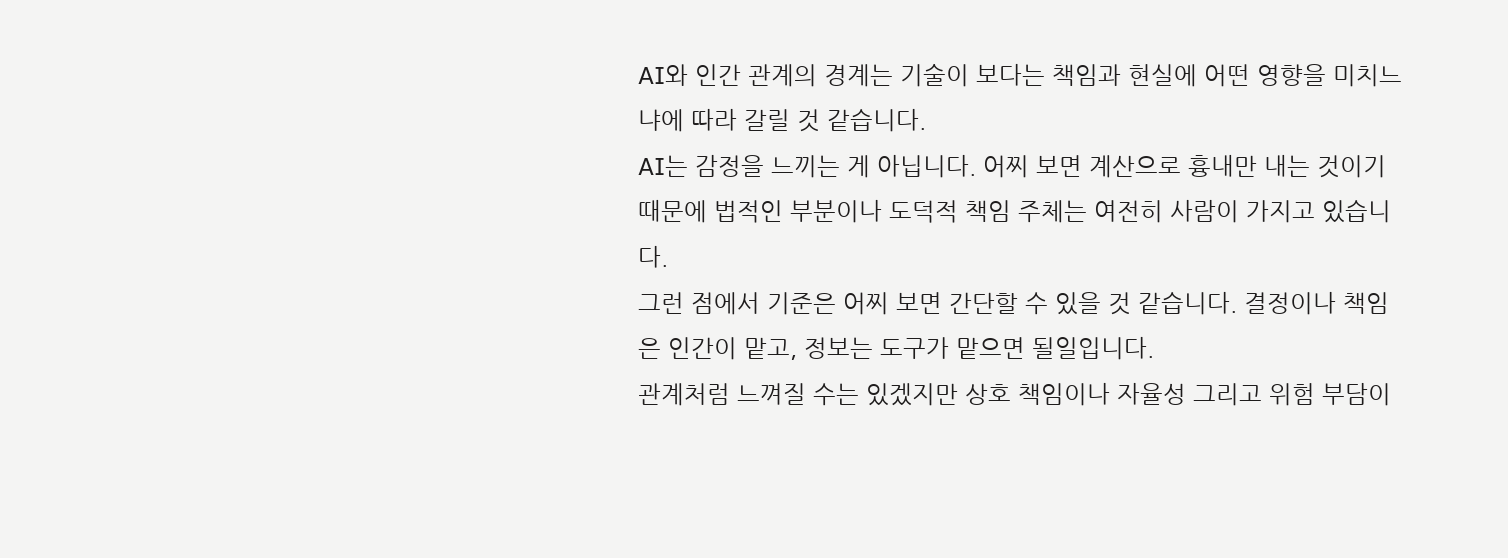AI와 인간 관계의 경계는 기술이 보다는 책임과 현실에 어떤 영향을 미치느냐에 따라 갈릴 것 같습니다.
AI는 감정을 느끼는 게 아닙니다. 어찌 보면 계산으로 흉내만 내는 것이기 때문에 법적인 부분이나 도덕적 책임 주체는 여전히 사람이 가지고 있습니다.
그런 점에서 기준은 어찌 보면 간단할 수 있을 것 같습니다. 결정이나 책임은 인간이 맡고, 정보는 도구가 맡으면 될일입니다.
관계처럼 느껴질 수는 있겠지만 상호 책임이나 자율성 그리고 위험 부담이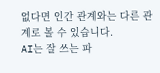없다면 인간 관계와는 다른 관계로 볼 수 있습니다.
AI는 잘 쓰는 파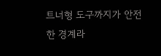트너형 도구까지가 안전한 경계라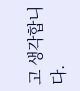고 생각합니다.